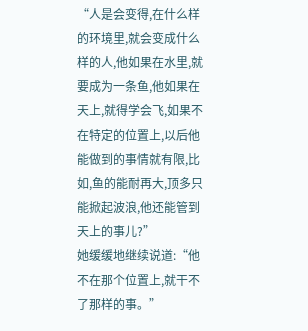“人是会变得,在什么样的环境里,就会变成什么样的人,他如果在水里,就要成为一条鱼,他如果在天上,就得学会飞,如果不在特定的位置上,以后他能做到的事情就有限,比如,鱼的能耐再大,顶多只能掀起波浪,他还能管到天上的事儿?”
她缓缓地继续说道:“他不在那个位置上,就干不了那样的事。”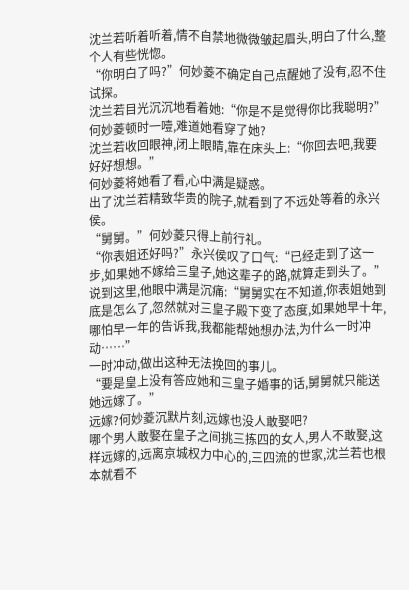沈兰若听着听着,情不自禁地微微皱起眉头,明白了什么,整个人有些恍惚。
“你明白了吗?”何妙菱不确定自己点醒她了没有,忍不住试探。
沈兰若目光沉沉地看着她:“你是不是觉得你比我聪明?”
何妙菱顿时一噎,难道她看穿了她?
沈兰若收回眼神,闭上眼睛,靠在床头上:“你回去吧,我要好好想想。”
何妙菱将她看了看,心中满是疑惑。
出了沈兰若精致华贵的院子,就看到了不远处等着的永兴侯。
“舅舅。”何妙菱只得上前行礼。
“你表姐还好吗?”永兴侯叹了口气:“已经走到了这一步,如果她不嫁给三皇子,她这辈子的路,就算走到头了。”
说到这里,他眼中满是沉痛:“舅舅实在不知道,你表姐她到底是怎么了,忽然就对三皇子殿下变了态度,如果她早十年,哪怕早一年的告诉我,我都能帮她想办法,为什么一时冲动……”
一时冲动,做出这种无法挽回的事儿。
“要是皇上没有答应她和三皇子婚事的话,舅舅就只能送她远嫁了。”
远嫁?何妙菱沉默片刻,远嫁也没人敢娶吧?
哪个男人敢娶在皇子之间挑三拣四的女人,男人不敢娶,这样远嫁的,远离京城权力中心的,三四流的世家,沈兰若也根本就看不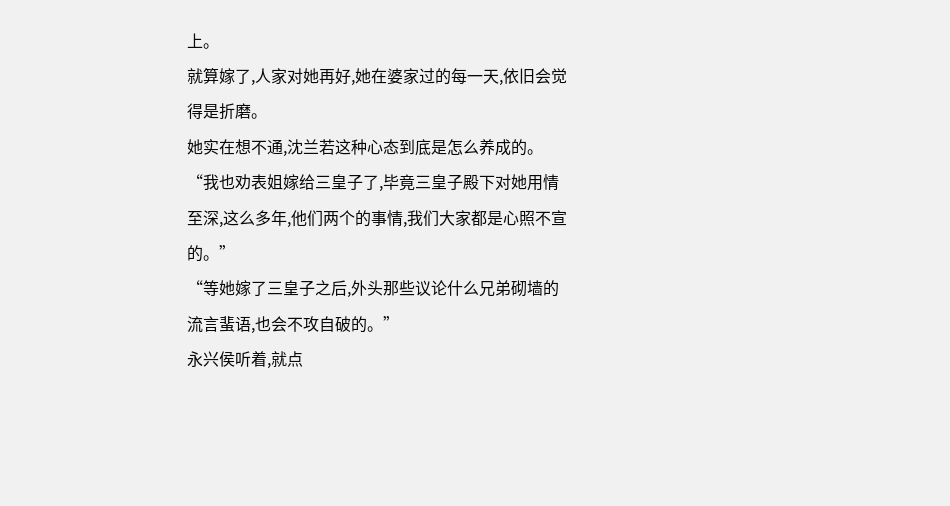上。
就算嫁了,人家对她再好,她在婆家过的每一天,依旧会觉得是折磨。
她实在想不通,沈兰若这种心态到底是怎么养成的。
“我也劝表姐嫁给三皇子了,毕竟三皇子殿下对她用情至深,这么多年,他们两个的事情,我们大家都是心照不宣的。”
“等她嫁了三皇子之后,外头那些议论什么兄弟砌墙的流言蜚语,也会不攻自破的。”
永兴侯听着,就点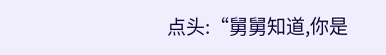点头:“舅舅知道,你是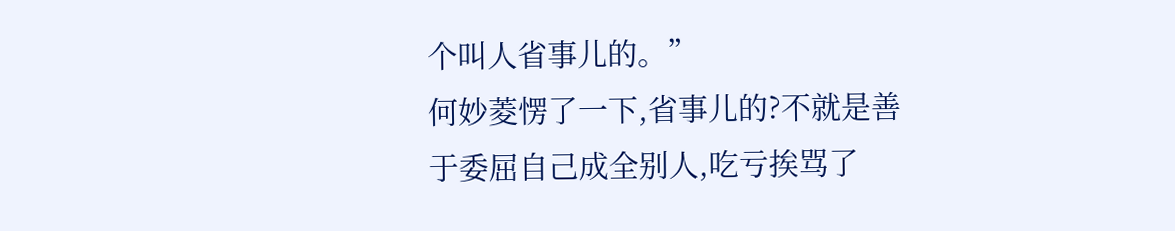个叫人省事儿的。”
何妙菱愣了一下,省事儿的?不就是善于委屈自己成全别人,吃亏挨骂了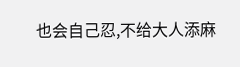也会自己忍,不给大人添麻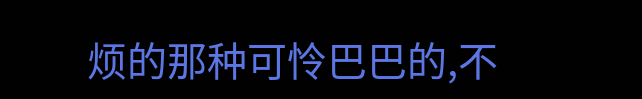烦的那种可怜巴巴的,不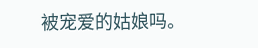被宠爱的姑娘吗。